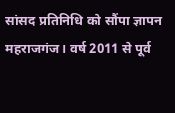सांसद प्रतिनिधि को सौंपा ज्ञापन
महराजगंज। वर्ष 2011 से पूर्व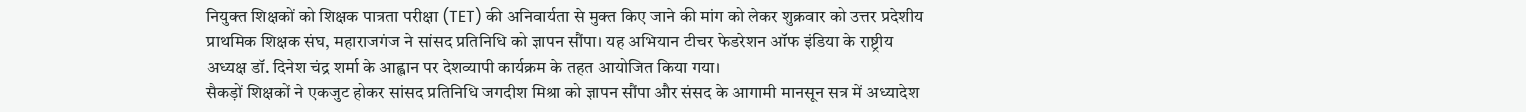नियुक्त शिक्षकों को शिक्षक पात्रता परीक्षा (TET) की अनिवार्यता से मुक्त किए जाने की मांग को लेकर शुक्रवार को उत्तर प्रदेशीय प्राथमिक शिक्षक संघ, महाराजगंज ने सांसद प्रतिनिधि को ज्ञापन सौंपा। यह अभियान टीचर फेडरेशन ऑफ इंडिया के राष्ट्रीय अध्यक्ष डॉ. दिनेश चंद्र शर्मा के आह्वान पर देशव्यापी कार्यक्रम के तहत आयोजित किया गया।
सैकड़ों शिक्षकों ने एकजुट होकर सांसद प्रतिनिधि जगदीश मिश्रा को ज्ञापन सौंपा और संसद के आगामी मानसून सत्र में अध्यादेश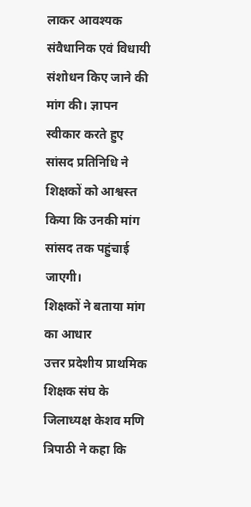लाकर आवश्यक संवैधानिक एवं विधायी संशोधन किए जाने की मांग की। ज्ञापन स्वीकार करते हुए सांसद प्रतिनिधि ने शिक्षकों को आश्वस्त किया कि उनकी मांग सांसद तक पहुंचाई जाएगी।
शिक्षकों ने बताया मांग का आधार
उत्तर प्रदेशीय प्राथमिक शिक्षक संघ के जिलाध्यक्ष केशव मणि त्रिपाठी ने कहा कि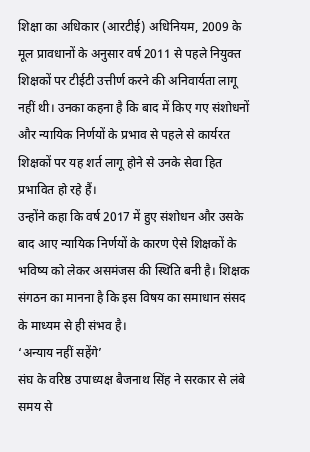शिक्षा का अधिकार (आरटीई) अधिनियम, 2009 के मूल प्रावधानों के अनुसार वर्ष 2011 से पहले नियुक्त शिक्षकों पर टीईटी उत्तीर्ण करने की अनिवार्यता लागू नहीं थी। उनका कहना है कि बाद में किए गए संशोधनों और न्यायिक निर्णयों के प्रभाव से पहले से कार्यरत शिक्षकों पर यह शर्त लागू होने से उनके सेवा हित प्रभावित हो रहे हैं।
उन्होंने कहा कि वर्ष 2017 में हुए संशोधन और उसके बाद आए न्यायिक निर्णयों के कारण ऐसे शिक्षकों के भविष्य को लेकर असमंजस की स्थिति बनी है। शिक्षक संगठन का मानना है कि इस विषय का समाधान संसद के माध्यम से ही संभव है।
‘अन्याय नहीं सहेंगे’
संघ के वरिष्ठ उपाध्यक्ष बैजनाथ सिंह ने सरकार से लंबे समय से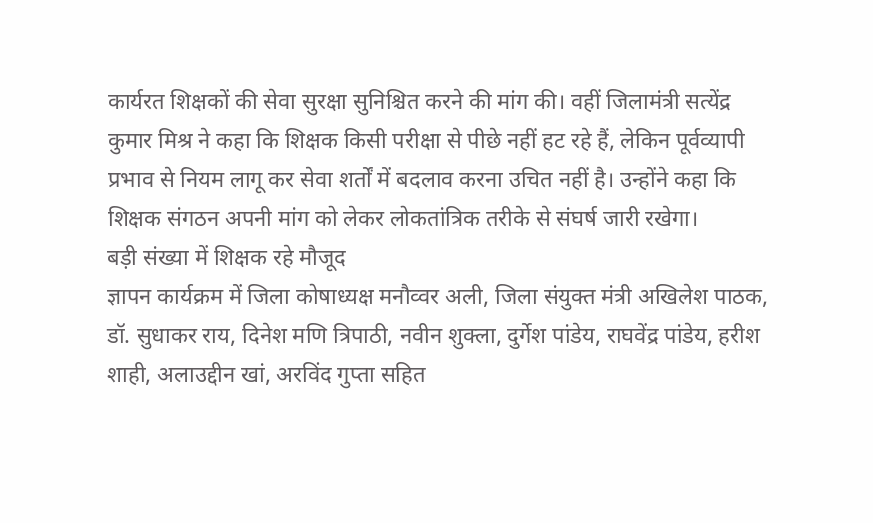कार्यरत शिक्षकों की सेवा सुरक्षा सुनिश्चित करने की मांग की। वहीं जिलामंत्री सत्येंद्र कुमार मिश्र ने कहा कि शिक्षक किसी परीक्षा से पीछे नहीं हट रहे हैं, लेकिन पूर्वव्यापी प्रभाव से नियम लागू कर सेवा शर्तों में बदलाव करना उचित नहीं है। उन्होंने कहा कि शिक्षक संगठन अपनी मांग को लेकर लोकतांत्रिक तरीके से संघर्ष जारी रखेगा।
बड़ी संख्या में शिक्षक रहे मौजूद
ज्ञापन कार्यक्रम में जिला कोषाध्यक्ष मनौव्वर अली, जिला संयुक्त मंत्री अखिलेश पाठक, डॉ. सुधाकर राय, दिनेश मणि त्रिपाठी, नवीन शुक्ला, दुर्गेश पांडेय, राघवेंद्र पांडेय, हरीश शाही, अलाउद्दीन खां, अरविंद गुप्ता सहित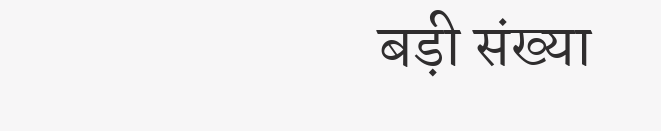बड़ी संख्या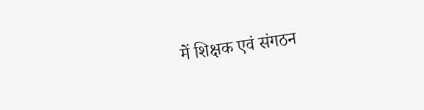में शिक्षक एवं संगठन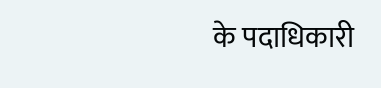के पदाधिकारी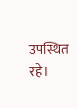उपस्थित रहे।